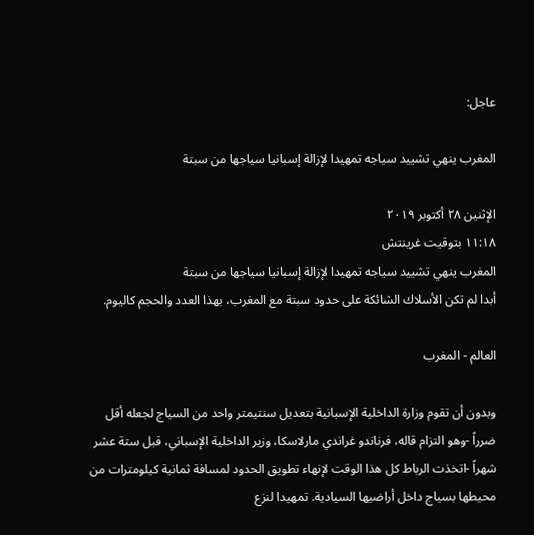عاجل:

المغرب ينهي تشييد سياجه تمهيدا لإزالة إسبانيا سياجها من سبتة

الإثنين ٢٨ أكتوبر ٢٠١٩
١١:١٨ بتوقيت غرينتش
المغرب ينهي تشييد سياجه تمهيدا لإزالة إسبانيا سياجها من سبتة
أبدا لم تكن الأسلاك الشائكة على حدود سبتة مع المغرب، بهذا العدد والحجم كاليوم.

العالم - المغرب

وبدون أن تقوم وزارة الداخلية الإسبانية بتعديل سنتيمتر واحد من السياج لجعله أقل ضرراً -وهو التزام قاله، فرناندو غراندي مارلاسكا، وزير الداخلية الإسباني، قبل ستة عشر شهراً -اتخذت الرباط كل هذا الوقت لإنهاء تطويق الحدود لمسافة ثمانية كيلومترات من محيطها بسياج داخل أراضيها السيادية. تمهيدا لنزع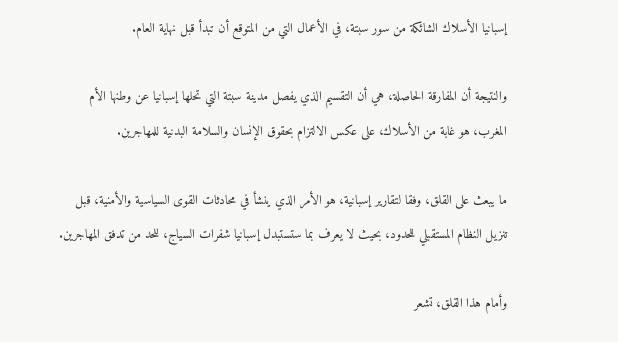إسبانيا الأسلاك الشائكة من سور سبتة، في الأعمال التي من المتوقع أن تبدأ قبل نهاية العام.

والنتيجة أن المفارقة الحاصلة، هي أن التقسيم الذي يفصل مدينة سبتة التي تحلها إسبانيا عن وطنها الأم المغرب، هو غابة من الأسلاك، على عكس الالتزام بحقوق الإنسان والسلامة البدنية للمهاجرين.

ما يبعث على القلق، وفقا لتقارير إسبانية، هو الأمر الذي ينشأ في محادثات القوى السياسية والأمنية، قبل تنزيل النظام المستقبلي للحدود، بحيث لا يعرف بما ستستبدل إسبانيا شفرات السياج، للحد من تدفق المهاجرين.

وأمام هذا القلق، تشعر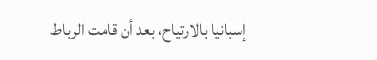إسبانيا بالارتياح، بعد أن قامت الرباط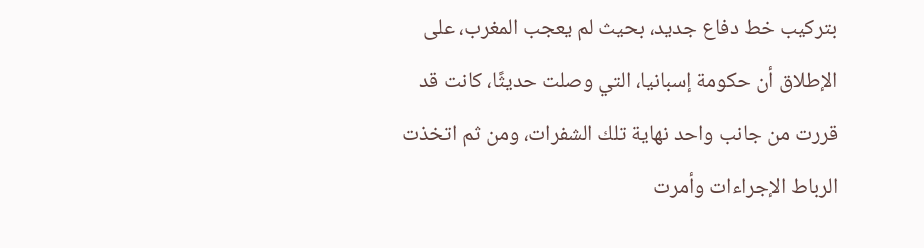بتركيب خط دفاع جديد، بحيث لم يعجب المغرب، على الإطلاق أن حكومة إسبانيا، التي وصلت حديثًا، كانت قد قررت من جانب واحد نهاية تلك الشفرات، ومن ثم اتخذت الرباط الإجراءات وأمرت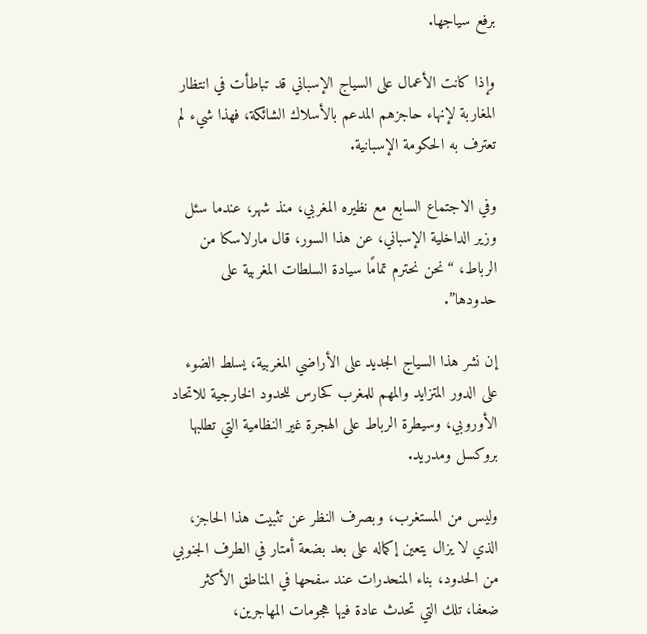برفع سياجها.

وإذا كانت الأعمال على السياج الإسباني قد تباطأت في انتظار المغاربة لإنهاء حاجزهم المدعم بالأسلاك الشائكة، فهذا شيء لم تعترف به الحكومة الإسبانية.

وفي الاجتماع السابع مع نظيره المغربي، منذ شهر، عندما سئل وزير الداخلية الإسباني، عن هذا السور، قال مارلاسكا من الرباط، “نحن نحترم تمامًا سيادة السلطات المغربية على حدودها”.

إن نشر هذا السياج الجديد على الأراضي المغربية، يسلط الضوء على الدور المتزايد والمهم للمغرب كحارس للحدود الخارجية للاتحاد الأوروبي، وسيطرة الرباط على الهجرة غير النظامية التي تطلبها بروكسل ومدريد.

وليس من المستغرب، وبصرف النظر عن تثبيت هذا الحاجز، الذي لا يزال يتعين إكماله على بعد بضعة أمتار في الطرف الجنوبي من الحدود، بناء المنحدرات عند سفحها في المناطق الأكثر ضعفا، تلك التي تحدث عادة فيها هجومات المهاجرين،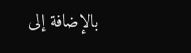بالإضافة إلى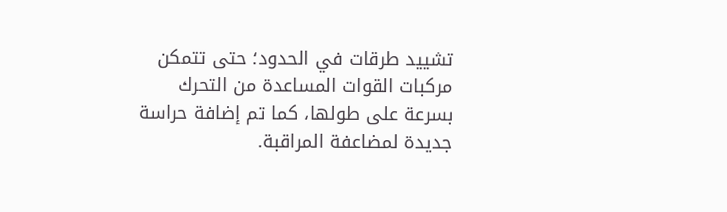تشييد طرقات في الحدود؛ حتى تتمكن مركبات القوات المساعدة من التحرك بسرعة على طولها، كما تم إضافة حراسة جديدة لمضاعفة المراقبة.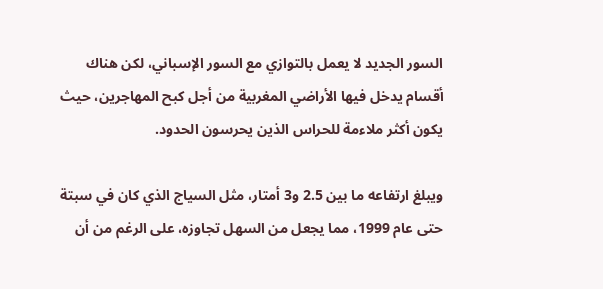السور الجديد لا يعمل بالتوازي مع السور الإسباني، لكن هناك أقسام يدخل فيها الأراضي المغربية من أجل كبح المهاجرين، حيث يكون أكثر ملاءمة للحراس الذين يحرسون الحدود.

ويبلغ ارتفاعه ما بين 2.5 و3 أمتار، مثل السياج الذي كان في سبتة حتى عام 1999، مما يجعل من السهل تجاوزه، على الرغم من أن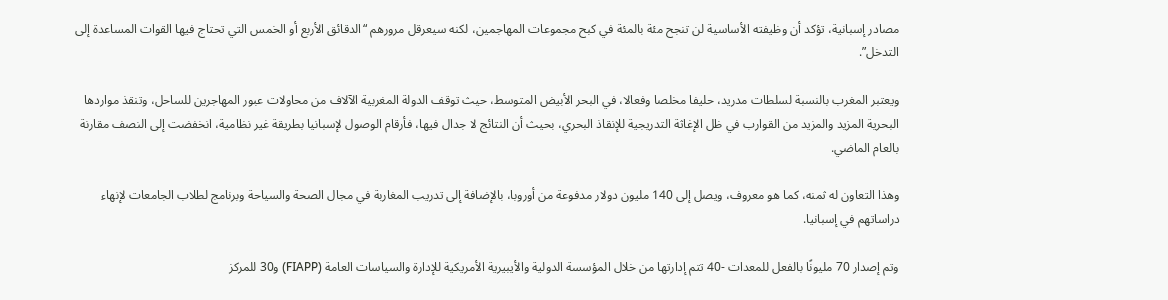مصادر إسبانية، تؤكد أن وظيفته الأساسية لن تنجح مئة بالمئة في كبح مجموعات المهاجمين، لكنه سيعرقل مرورهم “الدقائق الأربع أو الخمس التي تحتاج فيها القوات المساعدة إلى التدخل”.

ويعتبر المغرب بالنسبة لسلطات مدريد، حليفا مخلصا وفعالا، في البحر الأبيض المتوسط، حيث توقف الدولة المغربية الآلاف من محاولات عبور المهاجرين للساحل، وتنقذ مواردها البحرية المزيد والمزيد من القوارب في ظل الإغاثة التدريجية للإنقاذ البحري، بحيث أن النتائج لا جدال فيها، فأرقام الوصول لإسبانيا بطريقة غير نظامية، انخفضت إلى النصف مقارنة بالعام الماضي.

وهذا التعاون له ثمنه، كما هو معروف، ويصل إلى 140 مليون دولار مدفوعة من أوروبا، بالإضافة إلى تدريب المغاربة في مجال الصحة والسياحة وبرنامج لطلاب الجامعات لإنهاء دراساتهم في إسبانيا.

وتم إصدار 70 مليونًا بالفعل للمعدات -40 تتم إدارتها من خلال المؤسسة الدولية والأيبيرية الأمريكية للإدارة والسياسات العامة (FIAPP) و30 للمركز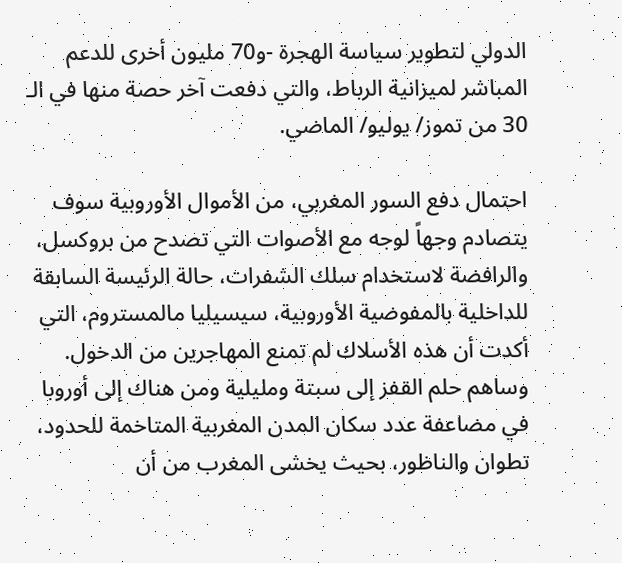الدولي لتطوير سياسة الهجرة -و70 مليون أخرى للدعم المباشر لميزانية الرباط، والتي دفعت آخر حصة منها في الـ 30 من تموز/ يوليو/ الماضي.

احتمال دفع السور المغربي، من الأموال الأوروبية سوف يتصادم وجهاً لوجه مع الأصوات التي تصدح من بروكسل، والرافضة لاستخدام سلك الشفرات، حالة الرئيسة السابقة للداخلية بالمفوضية الأوروبية، سيسيليا مالمستروم، التي أكدت أن هذه الأسلاك لم تمنع المهاجرين من الدخول.
وساهم حلم القفز إلى سبتة ومليلية ومن هناك إلى أوروبا في مضاعفة عدد سكان المدن المغربية المتاخمة للحدود، تطوان والناظور، بحيث يخشى المغرب من أن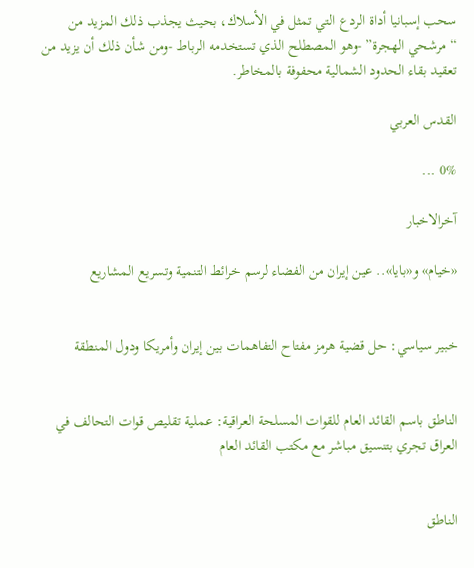سحب إسبانيا أداة الردع التي تمثل في الأسلاك، بحيث يجذب ذلك المزيد من “مرشحي الهجرة” -وهو المصطلح الذي تستخدمه الرباط -ومن شأن ذلك أن يزيد من تعقيد بقاء الحدود الشمالية محفوفة بالمخاطر.

القدس العربي

0% ...

آخرالاخبار

«خيام» و«بايا».. عين إيران من الفضاء لرسم خرائط التنمية وتسريع المشاريع


خبير سياسي: حل قضية هرمز مفتاح التفاهمات بين إيران وأمريكا ودول المنطقة


الناطق باسم القائد العام للقوات المسلحة العراقية: عملية تقليص قوات التحالف في العراق تجري بتنسيق مباشر مع مكتب القائد العام


الناطق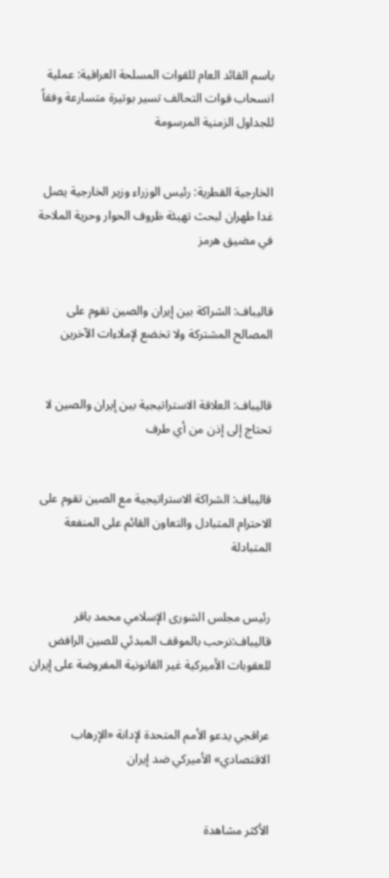باسم القائد العام للقوات المسلحة العراقية: عملية انسحاب قوات التحالف تسير بوتيرة متسارعة وفقاً للجداول الزمنية المرسومة


الخارجية القطرية: رئيس الوزراء وزير الخارجية يصل غدا طهران لبحث تهيئة ظروف الحوار وحرية الملاحة في مضيق هرمز


قالیباف: الشراكة بين إيران والصين تقوم على المصالح المشتركة ولا تخضع لإملاءات الآخرين


قالیباف: العلاقة الاستراتيجية بين إيران والصين لا تحتاج إلى إذن من أي طرف


قالیباف: الشراكة الاستراتيجية مع الصين تقوم على الاحترام المتبادل والتعاون القائم على المنفعة المتبادلة


رئيس مجلس الشورى الإسلامي محمد باقر قاليباف:نرحب بالموقف المبدئي للصين الرافض للعقوبات الأميركية غير القانونية المفروضة على إيران


عراقجي يدعو الأمم المتحدة لإدانة «الإرهاب الاقتصادي» الأميركي ضد إيران


الأكثر مشاهدة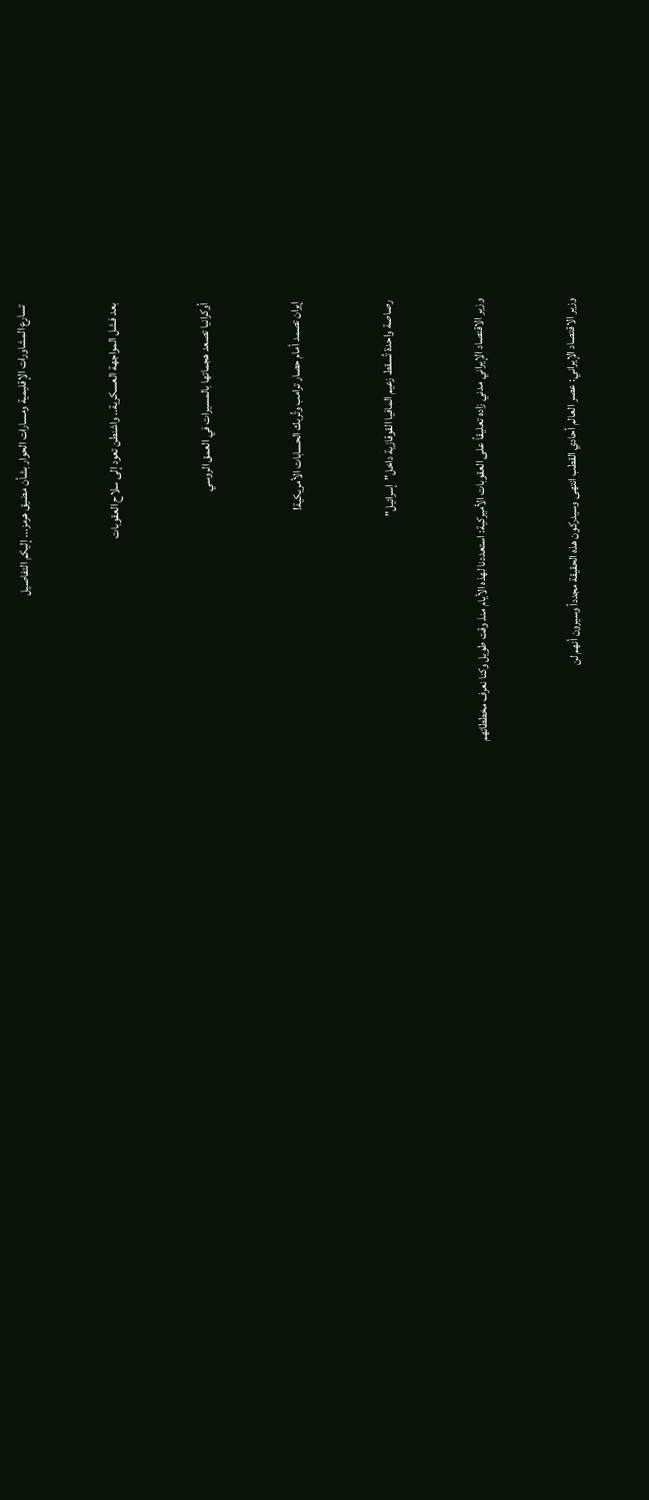تسارع المشاورات الإقليمية ومسارات الحوار بشأن مضيق هرمز... إليكم التفاصيل


بعد فشل المواجهة العسكرية.. واشنطن تعود إلى سلاح العقوبات


أوكرانيا تصعد هجماتها بالمسيرات في العمق الروسي


إيران تصمد أمام حصار ترامب وتُربك الحسابات الأمريكية!


رصاصة واحدة تُسقط زعيم المافيا القوقازية داخل"إسرائيل"


وزير الاقتصاد الإيراني مدني زاده تعليقاً على العقوبات الأميركية: استعددنا لهذه الأيام منذ وقت طويل وكنا نعرف مخططاتهم


وزير الاقتصاد الإيراني: عصر العالم أحادي القطب انتهى وسيدركون هذه الحقيقة مجدداً وسيرون أنهم لن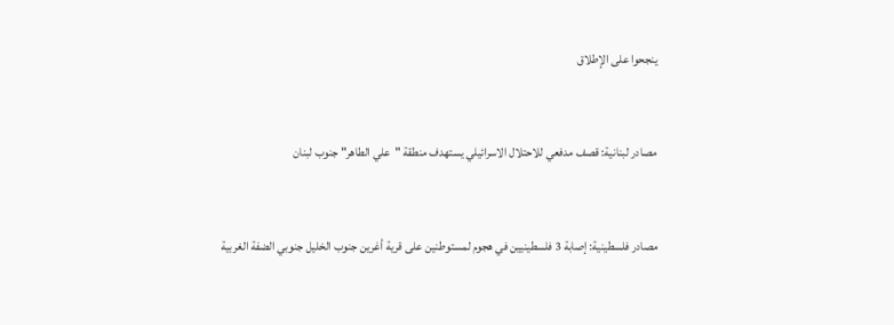ينجحوا على الإطلاق


مصادر لبنانية: قصف مدفعي للاحتلال الاسرائيلي يستهدف منطقة "علي الطاهر" جنوب لبنان


مصادر فلسطينية: إصابة 3 فلسطينيين في هجوم لمستوطنين على قرية أغرين جنوب الخليل جنوبي الضفة الغربية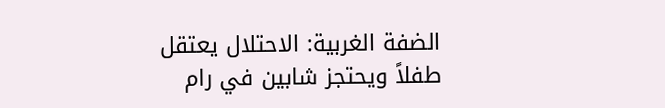الضفة الغربية: الاحتلال يعتقل طفلاً ويحتجز شابين في رام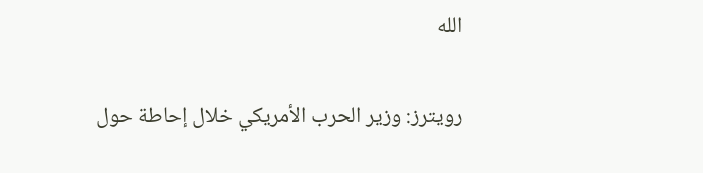الله


رويترز: وزير الحرب الأمريكي خلال إحاطة حول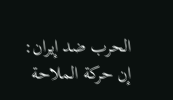الحرب ضد إيران: إن حركة الملاحة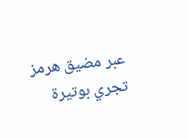عبر مضيق هرمز تجري بوتيرة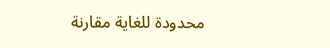محدودة للغاية مقارنة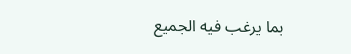بما يرغب فيه الجميع